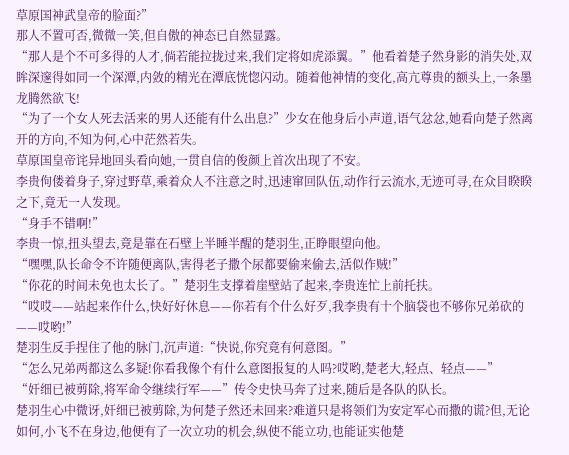草原国神武皇帝的脸面?”
那人不置可否,微微一笑,但自傲的神态已自然显露。
“那人是个不可多得的人才,倘若能拉拢过来,我们定将如虎添翼。”他看着楚子然身影的消失处,双眸深邃得如同一个深潭,内敛的精光在潭底恍惚闪动。随着他神情的变化,高亢尊贵的额头上,一条墨龙腾然欲飞!
“为了一个女人死去活来的男人还能有什么出息?”少女在他身后小声道,语气忿忿,她看向楚子然离开的方向,不知为何,心中茫然若失。
草原国皇帝诧异地回头看向她,一贯自信的俊颜上首次出现了不安。
李贵佝偻着身子,穿过野草,乘着众人不注意之时,迅速窜回队伍,动作行云流水,无迹可寻,在众目睽睽之下,竟无一人发现。
“身手不错啊!”
李贵一惊,扭头望去,竟是靠在石壁上半睡半醒的楚羽生,正睁眼望向他。
“嘿嘿,队长命令不许随便离队,害得老子撒个尿都要偷来偷去,活似作贼!”
“你花的时间未免也太长了。”楚羽生支撑着崖壁站了起来,李贵连忙上前托扶。
“哎哎——站起来作什么,快好好休息——你若有个什么好歹,我李贵有十个脑袋也不够你兄弟砍的——哎哟!”
楚羽生反手捏住了他的脉门,沉声道:“快说,你究竟有何意图。”
“怎么兄弟两都这么多疑!你看我像个有什么意图报复的人吗?哎哟,楚老大,轻点、轻点——”
“奸细已被剪除,将军命令继续行军——”传令史快马奔了过来,随后是各队的队长。
楚羽生心中微讶,奸细已被剪除,为何楚子然还未回来?难道只是将领们为安定军心而撒的谎?但,无论如何,小飞不在身边,他便有了一次立功的机会,纵使不能立功,也能证实他楚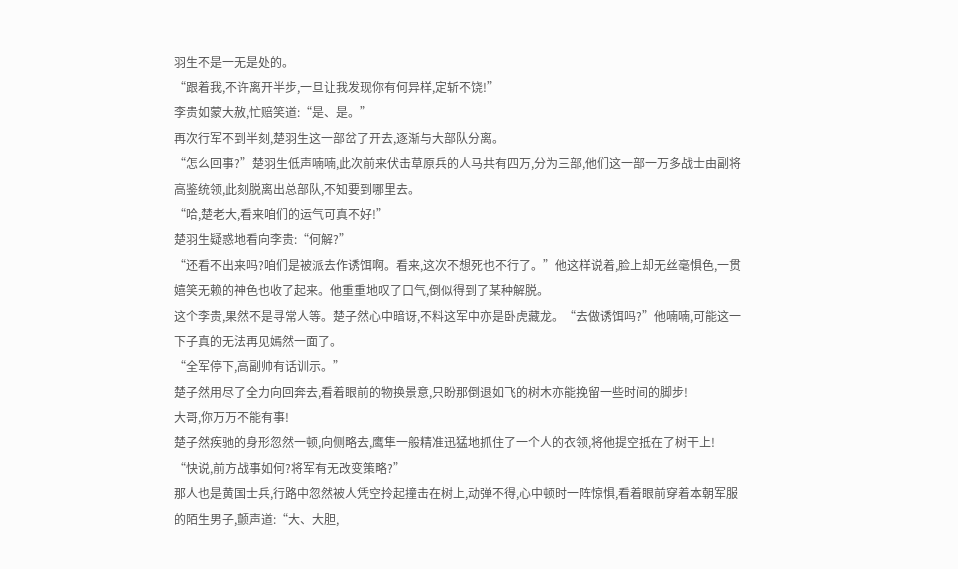羽生不是一无是处的。
“跟着我,不许离开半步,一旦让我发现你有何异样,定斩不饶!”
李贵如蒙大赦,忙赔笑道:“是、是。”
再次行军不到半刻,楚羽生这一部岔了开去,逐渐与大部队分离。
“怎么回事?”楚羽生低声喃喃,此次前来伏击草原兵的人马共有四万,分为三部,他们这一部一万多战士由副将高鉴统领,此刻脱离出总部队,不知要到哪里去。
“哈,楚老大,看来咱们的运气可真不好!”
楚羽生疑惑地看向李贵:“何解?”
“还看不出来吗?咱们是被派去作诱饵啊。看来,这次不想死也不行了。”他这样说着,脸上却无丝毫惧色,一贯嬉笑无赖的神色也收了起来。他重重地叹了口气,倒似得到了某种解脱。
这个李贵,果然不是寻常人等。楚子然心中暗讶,不料这军中亦是卧虎藏龙。“去做诱饵吗?”他喃喃,可能这一下子真的无法再见嫣然一面了。
“全军停下,高副帅有话训示。”
楚子然用尽了全力向回奔去,看着眼前的物换景意,只盼那倒退如飞的树木亦能挽留一些时间的脚步!
大哥,你万万不能有事!
楚子然疾驰的身形忽然一顿,向侧略去,鹰隼一般精准迅猛地抓住了一个人的衣领,将他提空抵在了树干上!
“快说,前方战事如何?将军有无改变策略?”
那人也是黄国士兵,行路中忽然被人凭空拎起撞击在树上,动弹不得,心中顿时一阵惊惧,看着眼前穿着本朝军服的陌生男子,颤声道:“大、大胆,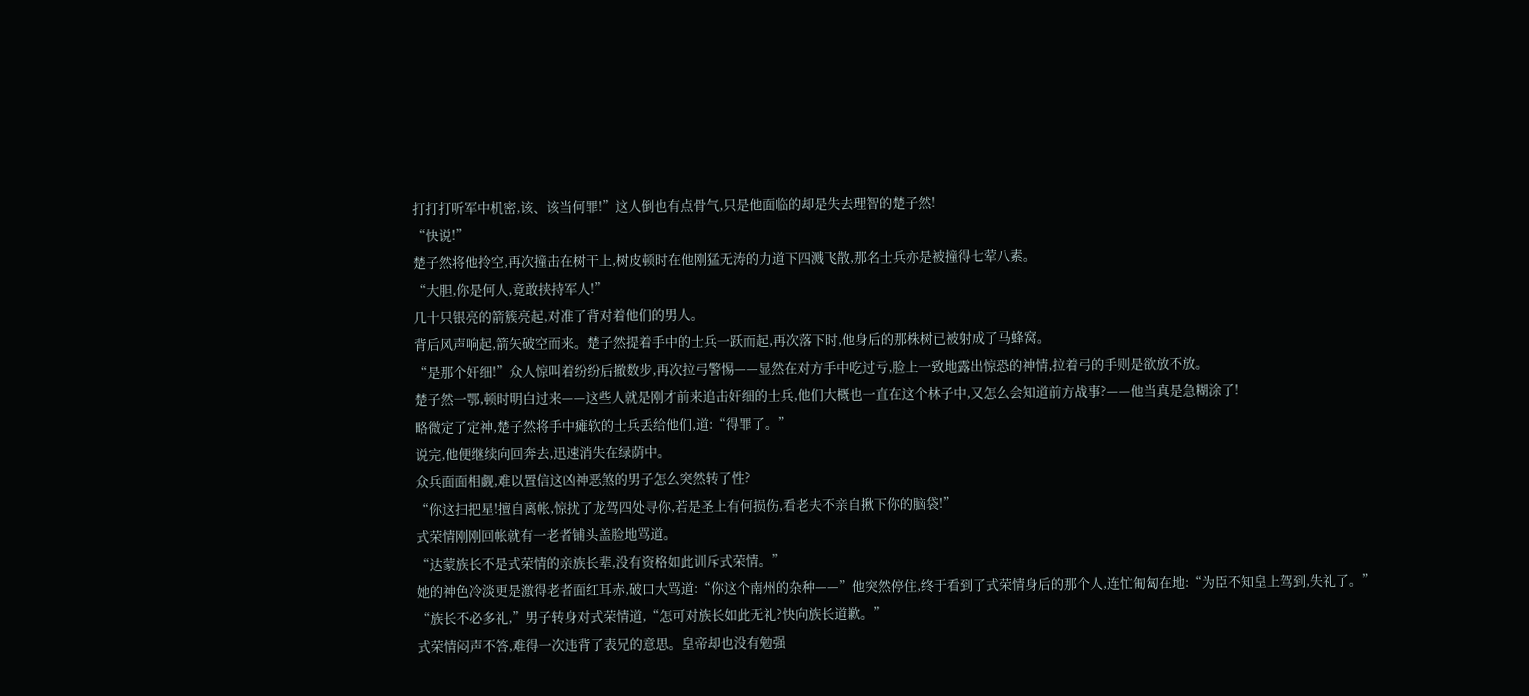打打打听军中机密,该、该当何罪!”这人倒也有点骨气,只是他面临的却是失去理智的楚子然!
“快说!”
楚子然将他拎空,再次撞击在树干上,树皮顿时在他刚猛无涛的力道下四溅飞散,那名士兵亦是被撞得七荤八素。
“大胆,你是何人,竟敢挟持军人!”
几十只银亮的箭簇亮起,对准了背对着他们的男人。
背后风声响起,箭矢破空而来。楚子然提着手中的士兵一跃而起,再次落下时,他身后的那株树已被射成了马蜂窝。
“是那个奸细!”众人惊叫着纷纷后撤数步,再次拉弓警惕——显然在对方手中吃过亏,脸上一致地露出惊恐的神情,拉着弓的手则是欲放不放。
楚子然一鄂,顿时明白过来——这些人就是刚才前来追击奸细的士兵,他们大概也一直在这个林子中,又怎么会知道前方战事?——他当真是急糊涂了!
略微定了定神,楚子然将手中瘫软的士兵丢给他们,道:“得罪了。”
说完,他便继续向回奔去,迅速消失在绿荫中。
众兵面面相觑,难以置信这凶神恶煞的男子怎么突然转了性?
“你这扫把星!擅自离帐,惊扰了龙驾四处寻你,若是圣上有何损伤,看老夫不亲自揪下你的脑袋!”
式荣情刚刚回帐就有一老者铺头盖脸地骂道。
“达蒙族长不是式荣情的亲族长辈,没有资格如此训斥式荣情。”
她的神色冷淡更是激得老者面红耳赤,破口大骂道:“你这个南州的杂种——”他突然停住,终于看到了式荣情身后的那个人,连忙匍匐在地:“为臣不知皇上驾到,失礼了。”
“族长不必多礼,”男子转身对式荣情道,“怎可对族长如此无礼?快向族长道歉。”
式荣情闷声不答,难得一次违背了表兄的意思。皇帝却也没有勉强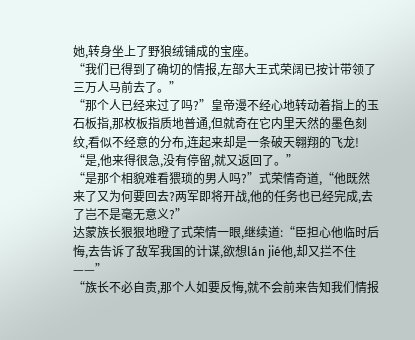她,转身坐上了野狼绒铺成的宝座。
“我们已得到了确切的情报,左部大王式荣阔已按计带领了三万人马前去了。”
“那个人已经来过了吗?”皇帝漫不经心地转动着指上的玉石板指,那枚板指质地普通,但就奇在它内里天然的墨色刻纹,看似不经意的分布,连起来却是一条破天翱翔的飞龙!
“是,他来得很急,没有停留,就又返回了。”
“是那个相貌难看猥琐的男人吗?”式荣情奇道,“他既然来了又为何要回去?两军即将开战,他的任务也已经完成,去了岂不是毫无意义?”
达蒙族长狠狠地瞪了式荣情一眼,继续道:“臣担心他临时后悔,去告诉了敌军我国的计谋,欲想lán jié他,却又拦不住——”
“族长不必自责,那个人如要反悔,就不会前来告知我们情报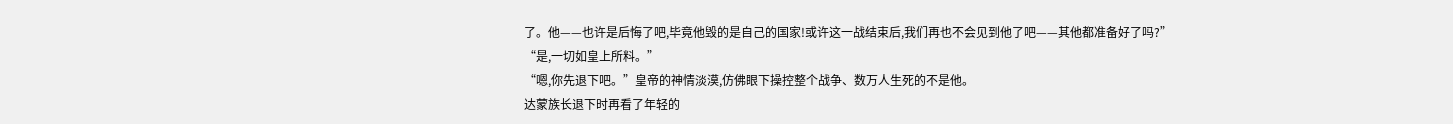了。他——也许是后悔了吧,毕竟他毁的是自己的国家!或许这一战结束后,我们再也不会见到他了吧——其他都准备好了吗?”
“是,一切如皇上所料。”
“嗯,你先退下吧。”皇帝的神情淡漠,仿佛眼下操控整个战争、数万人生死的不是他。
达蒙族长退下时再看了年轻的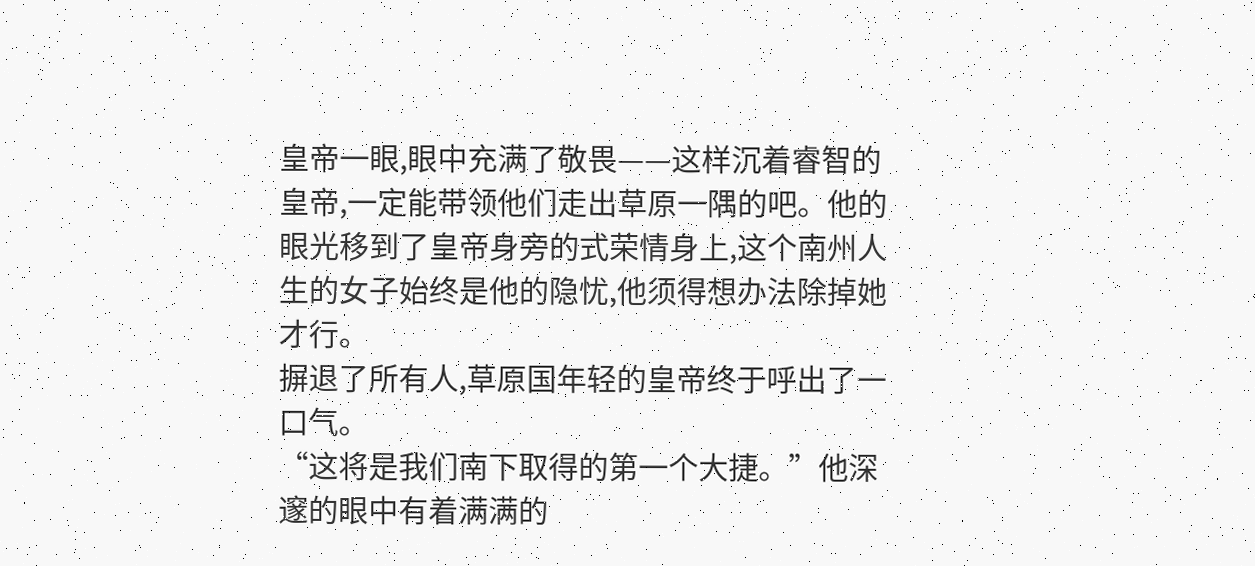皇帝一眼,眼中充满了敬畏——这样沉着睿智的皇帝,一定能带领他们走出草原一隅的吧。他的眼光移到了皇帝身旁的式荣情身上,这个南州人生的女子始终是他的隐忧,他须得想办法除掉她才行。
摒退了所有人,草原国年轻的皇帝终于呼出了一口气。
“这将是我们南下取得的第一个大捷。”他深邃的眼中有着满满的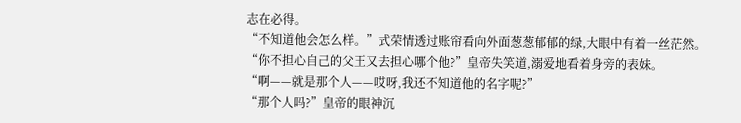志在必得。
“不知道他会怎么样。”式荣情透过账帘看向外面葱葱郁郁的绿,大眼中有着一丝茫然。
“你不担心自己的父王又去担心哪个他?”皇帝失笑道,溺爱地看着身旁的表妹。
“啊——就是那个人——哎呀,我还不知道他的名字呢?”
“那个人吗?”皇帝的眼神沉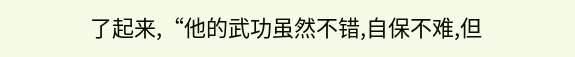了起来,“他的武功虽然不错,自保不难,但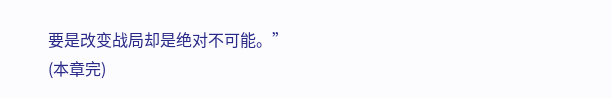要是改变战局却是绝对不可能。”
(本章完)